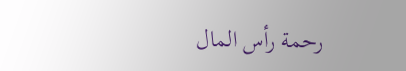رحمة رأس المال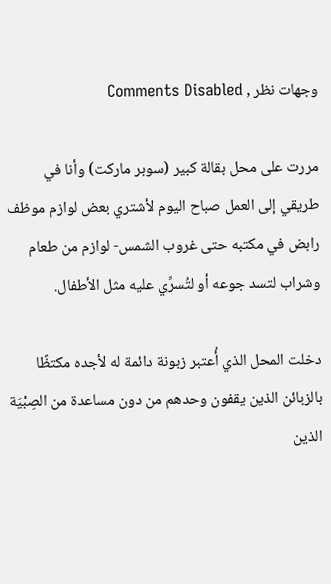وجهات نظر , Comments Disabled

مررت على محل بقالة كبير (سوبر ماركت) وأنا في طريقي إلى العمل صباح اليوم لأشتري بعض لوازم موظف رابض في مكتبه حتى غروب الشمس- لوازم من طعام وشراب لتسد جوعه أو لتُسرِّي عليه مثل الأطفال.

دخلت المحل الذي أُعتبر زبونة دائمة له لأجده مكتظًا بالزبائن الذين يقفون وحدهم من دون مساعدة من الصِبْيَة الذين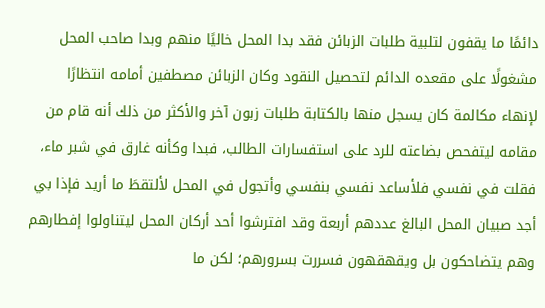دائمًا ما يقفون لتلبية طلبات الزبائن فقد بدا المحل خاليًا منهم وبدا صاحب المحل مشغولًا على مقعده الدائم لتحصيل النقود وكان الزبائن مصطفين أمامه انتظارًا لإنهاء مكالمة كان يسجل منها بالكتابة طلبات زبون آخر والأكثر من ذلك أنه قام من مقامه ليتفحص بضاعته للرد على استفسارات الطالب، فبدا وكأنه غارق في شبر ماء، فقلت في نفسي فلأساعد نفسي بنفسي وأتجول في المحل لألتقطَ ما أريد فإذا بي أجد صبيان المحل البالغ عددهم أربعة وقد افترشوا أحد أركان المحل ليتناولوا إفطارهم وهم يتضاحكون بل ويقهقهون فسررت بسرورهم؛ لكن ما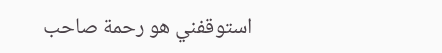استوقفني هو رحمة صاحب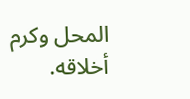المحل وكرم أخلاقه.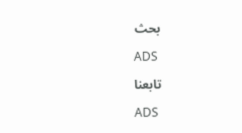بحث

ADS

تابعنا

ADS